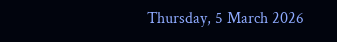Thursday, 5 March 2026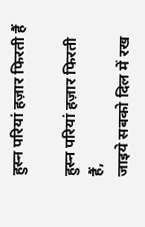हुस्न परियां हज़ार फिरती हैं

हुस्न परियां हज़ार फिरती हैं,
जाइये सबको दिल में रख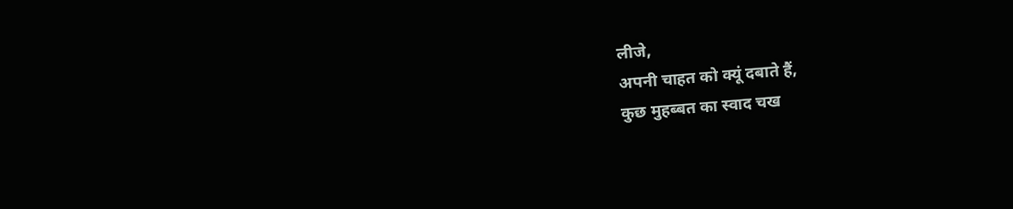लीजे,
अपनी चाहत को क्यूं दबाते हैं,
कुछ मुहब्बत का स्वाद चख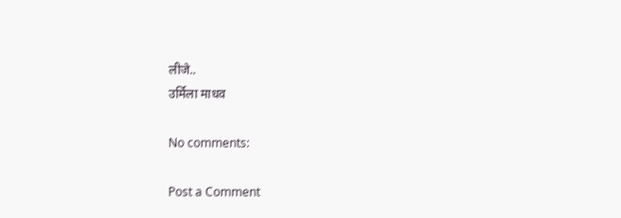लीजे..
उर्मिला माधव

No comments:

Post a Comment